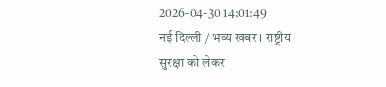2026-04-30 14:01:49
नई दिल्ली / भव्य खबर । राष्ट्रीय सुरक्षा को लेकर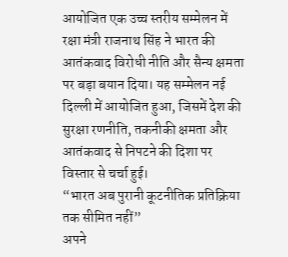आयोजित एक उच्च स्तरीय सम्मेलन में रक्षा मंत्री राजनाथ सिंह ने भारत की आतंकवाद विरोधी नीति और सैन्य क्षमता पर बड़ा बयान दिया। यह सम्मेलन नई दिल्ली में आयोजित हुआ, जिसमें देश की सुरक्षा रणनीति, तकनीकी क्षमता और आतंकवाद से निपटने की दिशा पर विस्तार से चर्चा हुई।
“भारत अब पुरानी कूटनीतिक प्रतिक्रिया तक सीमित नहीं”
अपने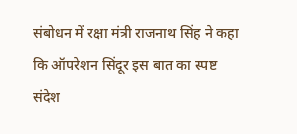संबोधन में रक्षा मंत्री राजनाथ सिंह ने कहा कि ऑपरेशन सिंदूर इस बात का स्पष्ट संदेश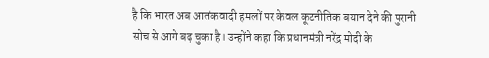है कि भारत अब आतंकवादी हमलों पर केवल कूटनीतिक बयान देने की पुरानी सोच से आगे बढ़ चुका है। उन्होंने कहा कि प्रधानमंत्री नरेंद्र मोदी के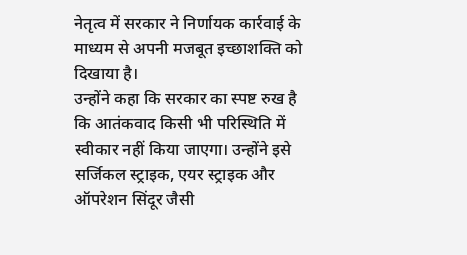नेतृत्व में सरकार ने निर्णायक कार्रवाई के माध्यम से अपनी मजबूत इच्छाशक्ति को दिखाया है।
उन्होंने कहा कि सरकार का स्पष्ट रुख है कि आतंकवाद किसी भी परिस्थिति में स्वीकार नहीं किया जाएगा। उन्होंने इसे सर्जिकल स्ट्राइक, एयर स्ट्राइक और ऑपरेशन सिंदूर जैसी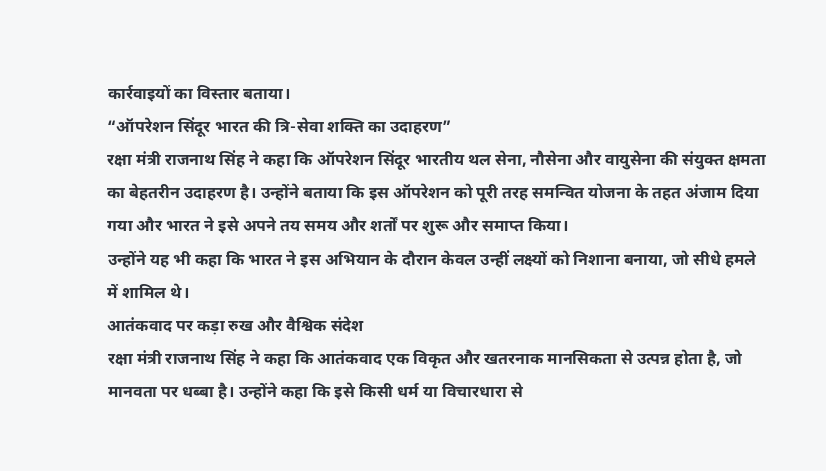कार्रवाइयों का विस्तार बताया।
“ऑपरेशन सिंदूर भारत की त्रि-सेवा शक्ति का उदाहरण”
रक्षा मंत्री राजनाथ सिंह ने कहा कि ऑपरेशन सिंदूर भारतीय थल सेना, नौसेना और वायुसेना की संयुक्त क्षमता का बेहतरीन उदाहरण है। उन्होंने बताया कि इस ऑपरेशन को पूरी तरह समन्वित योजना के तहत अंजाम दिया गया और भारत ने इसे अपने तय समय और शर्तों पर शुरू और समाप्त किया।
उन्होंने यह भी कहा कि भारत ने इस अभियान के दौरान केवल उन्हीं लक्ष्यों को निशाना बनाया, जो सीधे हमले में शामिल थे।
आतंकवाद पर कड़ा रुख और वैश्विक संदेश
रक्षा मंत्री राजनाथ सिंह ने कहा कि आतंकवाद एक विकृत और खतरनाक मानसिकता से उत्पन्न होता है, जो मानवता पर धब्बा है। उन्होंने कहा कि इसे किसी धर्म या विचारधारा से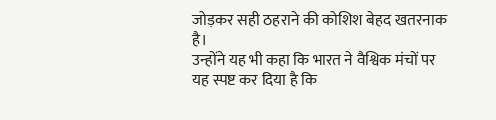जोड़कर सही ठहराने की कोशिश बेहद खतरनाक है।
उन्होंने यह भी कहा कि भारत ने वैश्विक मंचों पर यह स्पष्ट कर दिया है कि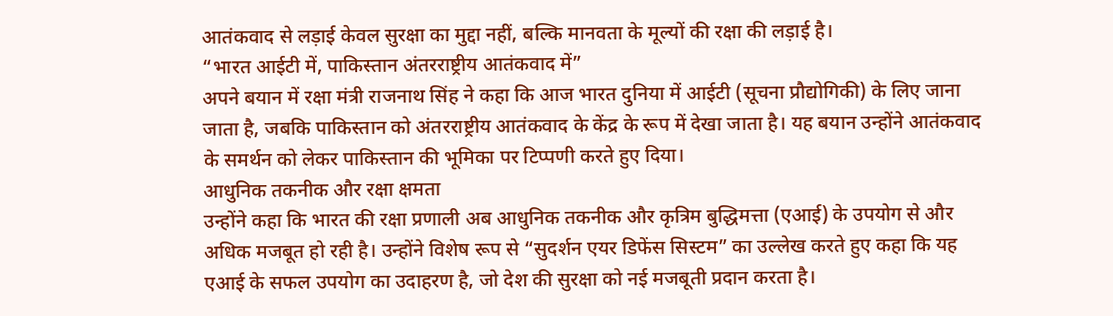आतंकवाद से लड़ाई केवल सुरक्षा का मुद्दा नहीं, बल्कि मानवता के मूल्यों की रक्षा की लड़ाई है।
“भारत आईटी में, पाकिस्तान अंतरराष्ट्रीय आतंकवाद में”
अपने बयान में रक्षा मंत्री राजनाथ सिंह ने कहा कि आज भारत दुनिया में आईटी (सूचना प्रौद्योगिकी) के लिए जाना जाता है, जबकि पाकिस्तान को अंतरराष्ट्रीय आतंकवाद के केंद्र के रूप में देखा जाता है। यह बयान उन्होंने आतंकवाद के समर्थन को लेकर पाकिस्तान की भूमिका पर टिप्पणी करते हुए दिया।
आधुनिक तकनीक और रक्षा क्षमता
उन्होंने कहा कि भारत की रक्षा प्रणाली अब आधुनिक तकनीक और कृत्रिम बुद्धिमत्ता (एआई) के उपयोग से और अधिक मजबूत हो रही है। उन्होंने विशेष रूप से “सुदर्शन एयर डिफेंस सिस्टम” का उल्लेख करते हुए कहा कि यह एआई के सफल उपयोग का उदाहरण है, जो देश की सुरक्षा को नई मजबूती प्रदान करता है।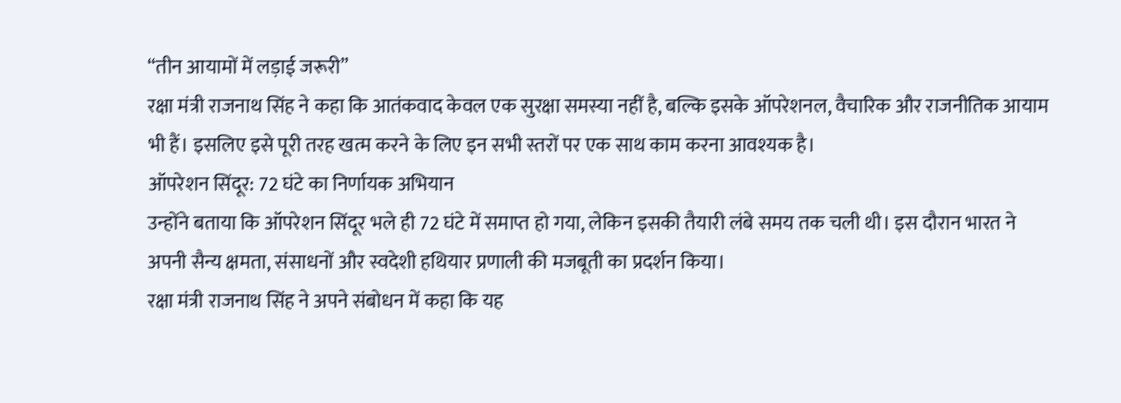“तीन आयामों में लड़ाई जरूरी”
रक्षा मंत्री राजनाथ सिंह ने कहा कि आतंकवाद केवल एक सुरक्षा समस्या नहीं है, बल्कि इसके ऑपरेशनल, वैचारिक और राजनीतिक आयाम भी हैं। इसलिए इसे पूरी तरह खत्म करने के लिए इन सभी स्तरों पर एक साथ काम करना आवश्यक है।
ऑपरेशन सिंदूर: 72 घंटे का निर्णायक अभियान
उन्होंने बताया कि ऑपरेशन सिंदूर भले ही 72 घंटे में समाप्त हो गया, लेकिन इसकी तैयारी लंबे समय तक चली थी। इस दौरान भारत ने अपनी सैन्य क्षमता, संसाधनों और स्वदेशी हथियार प्रणाली की मजबूती का प्रदर्शन किया।
रक्षा मंत्री राजनाथ सिंह ने अपने संबोधन में कहा कि यह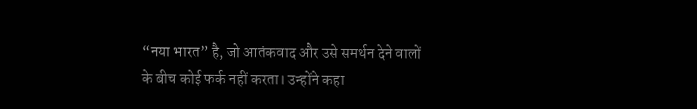“नया भारत” है, जो आतंकवाद और उसे समर्थन देने वालों के बीच कोई फर्क नहीं करता। उन्होंने कहा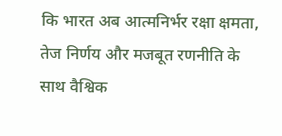कि भारत अब आत्मनिर्भर रक्षा क्षमता, तेज निर्णय और मजबूत रणनीति के साथ वैश्विक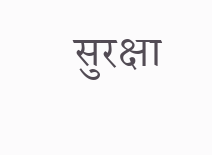सुरक्षा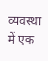व्यवस्था में एक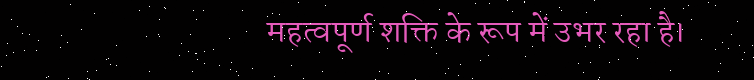महत्वपूर्ण शक्ति के रूप में उभर रहा है।